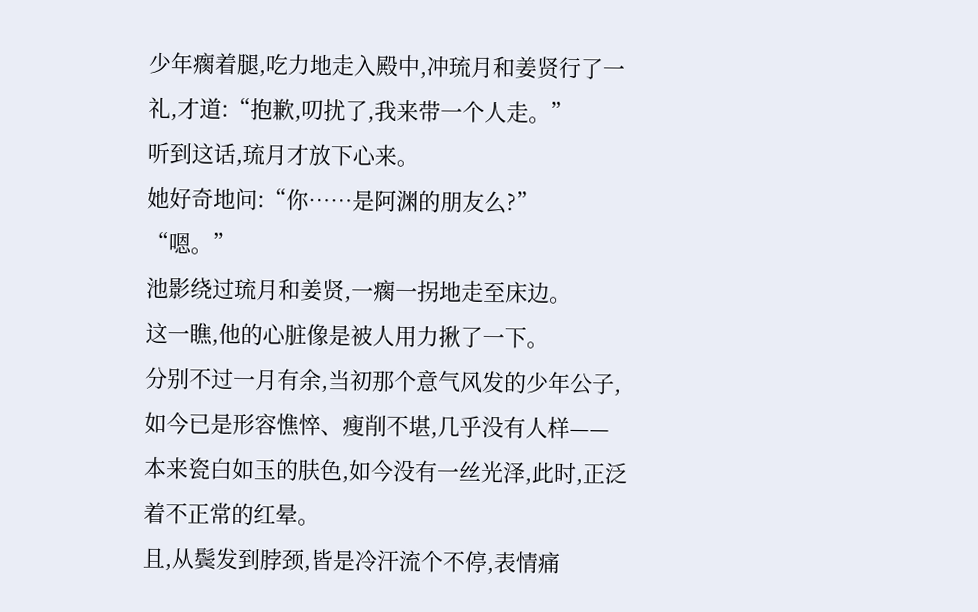少年瘸着腿,吃力地走入殿中,冲琉月和姜贤行了一礼,才道:“抱歉,叨扰了,我来带一个人走。”
听到这话,琉月才放下心来。
她好奇地问:“你……是阿渊的朋友么?”
“嗯。”
池影绕过琉月和姜贤,一瘸一拐地走至床边。
这一瞧,他的心脏像是被人用力揪了一下。
分别不过一月有余,当初那个意气风发的少年公子,如今已是形容憔悴、瘦削不堪,几乎没有人样——
本来瓷白如玉的肤色,如今没有一丝光泽,此时,正泛着不正常的红晕。
且,从鬓发到脖颈,皆是冷汗流个不停,表情痛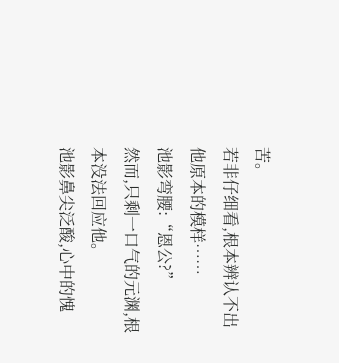苦。
若非仔细看,根本辨认不出他原本的模样……
池影弯腰:“恩公?”
然而,只剩一口气的元渊,根本没法回应他。
池影鼻尖泛酸,心中的愧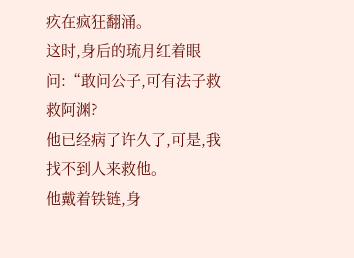疚在疯狂翻涌。
这时,身后的琉月红着眼问:“敢问公子,可有法子救救阿渊?
他已经病了许久了,可是,我找不到人来救他。
他戴着铁链,身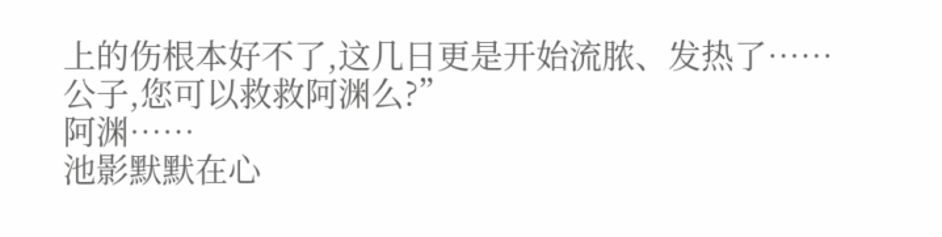上的伤根本好不了,这几日更是开始流脓、发热了……
公子,您可以救救阿渊么?”
阿渊……
池影默默在心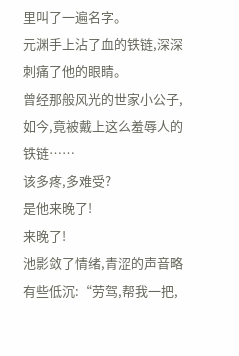里叫了一遍名字。
元渊手上沾了血的铁链,深深刺痛了他的眼睛。
曾经那般风光的世家小公子,如今,竟被戴上这么羞辱人的铁链……
该多疼,多难受?
是他来晚了!
来晚了!
池影敛了情绪,青涩的声音略有些低沉:“劳驾,帮我一把,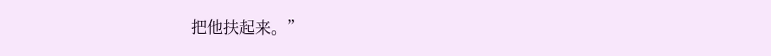把他扶起来。”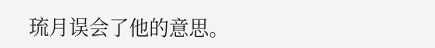琉月误会了他的意思。